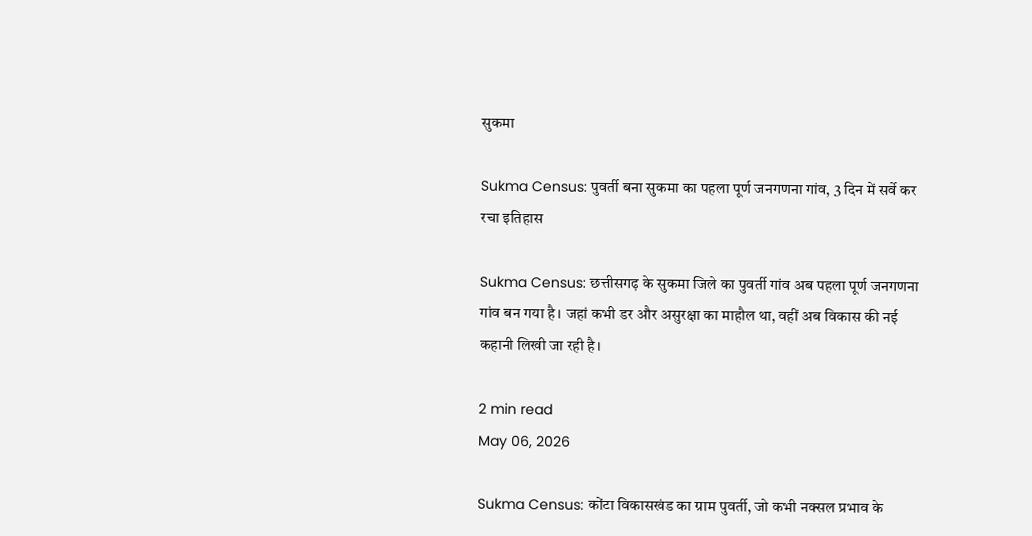सुकमा

Sukma Census: पुवर्ती बना सुकमा का पहला पूर्ण जनगणना गांव, 3 दिन में सर्वे कर रचा इतिहास

Sukma Census: छत्तीसगढ़ के सुकमा जिले का पुवर्ती गांव अब पहला पूर्ण जनगणना गांव बन गया है। जहां कभी डर और असुरक्षा का माहौल था, वहीं अब विकास की नई कहानी लिखी जा रही है।

2 min read
May 06, 2026

Sukma Census: कोंटा विकासखंड का ग्राम पुवर्ती, जो कभी नक्सल प्रभाव के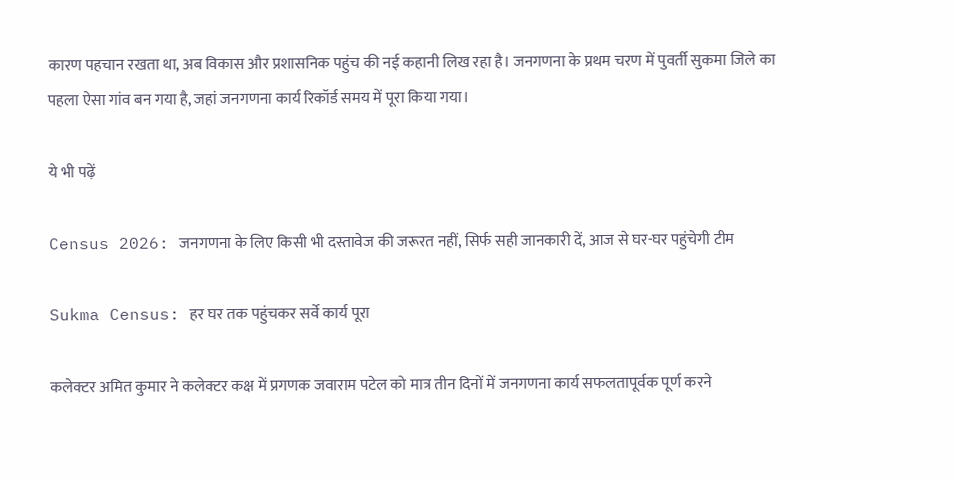कारण पहचान रखता था, अब विकास और प्रशासनिक पहुंच की नई कहानी लिख रहा है। जनगणना के प्रथम चरण में पुवर्ती सुकमा जिले का पहला ऐसा गांव बन गया है, जहां जनगणना कार्य रिकॉर्ड समय में पूरा किया गया।

ये भी पढ़ें

Census 2026: जनगणना के लिए किसी भी दस्तावेज की जरूरत नहीं, सिर्फ सही जानकारी दें, आज से घर-घर पहुंचेगी टीम

Sukma Census: हर घर तक पहुंचकर सर्वे कार्य पूरा

कलेक्टर अमित कुमार ने कलेक्टर कक्ष में प्रगणक जवाराम पटेल को मात्र तीन दिनों में जनगणना कार्य सफलतापूर्वक पूर्ण करने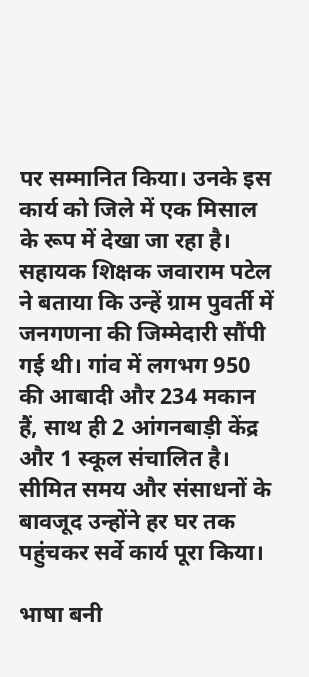पर सम्मानित किया। उनके इस कार्य को जिले में एक मिसाल के रूप में देखा जा रहा है। सहायक शिक्षक जवाराम पटेल ने बताया कि उन्हें ग्राम पुवर्ती में जनगणना की जिम्मेदारी सौंपी गई थी। गांव में लगभग 950 की आबादी और 234 मकान हैं, साथ ही 2 आंगनबाड़ी केंद्र और 1 स्कूल संचालित है। सीमित समय और संसाधनों के बावजूद उन्होंने हर घर तक पहुंचकर सर्वे कार्य पूरा किया।

भाषा बनी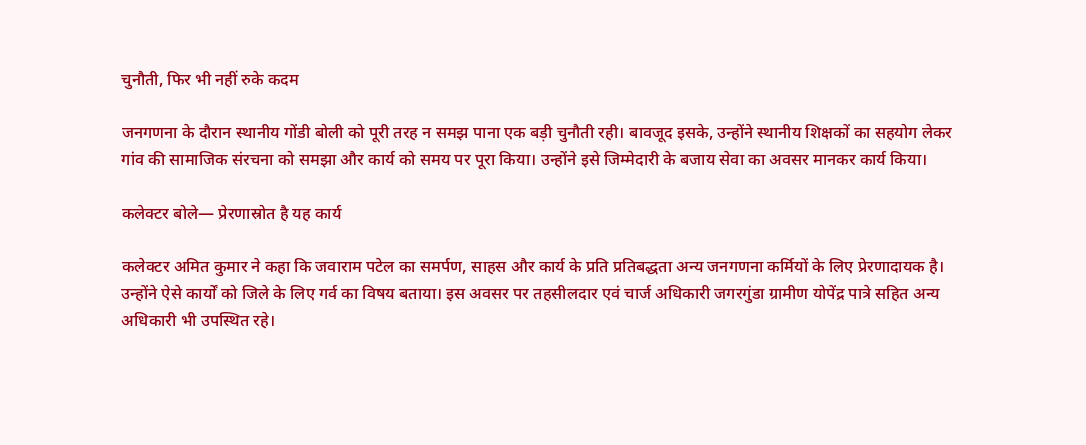चुनौती, फिर भी नहीं रुके कदम

जनगणना के दौरान स्थानीय गोंडी बोली को पूरी तरह न समझ पाना एक बड़ी चुनौती रही। बावजूद इसके, उन्होंने स्थानीय शिक्षकों का सहयोग लेकर गांव की सामाजिक संरचना को समझा और कार्य को समय पर पूरा किया। उन्होंने इसे जिम्मेदारी के बजाय सेवा का अवसर मानकर कार्य किया।

कलेक्टर बोले— प्रेरणास्रोत है यह कार्य

कलेक्टर अमित कुमार ने कहा कि जवाराम पटेल का समर्पण, साहस और कार्य के प्रति प्रतिबद्धता अन्य जनगणना कर्मियों के लिए प्रेरणादायक है। उन्होंने ऐसे कार्यों को जिले के लिए गर्व का विषय बताया। इस अवसर पर तहसीलदार एवं चार्ज अधिकारी जगरगुंडा ग्रामीण योपेंद्र पात्रे सहित अन्य अधिकारी भी उपस्थित रहे।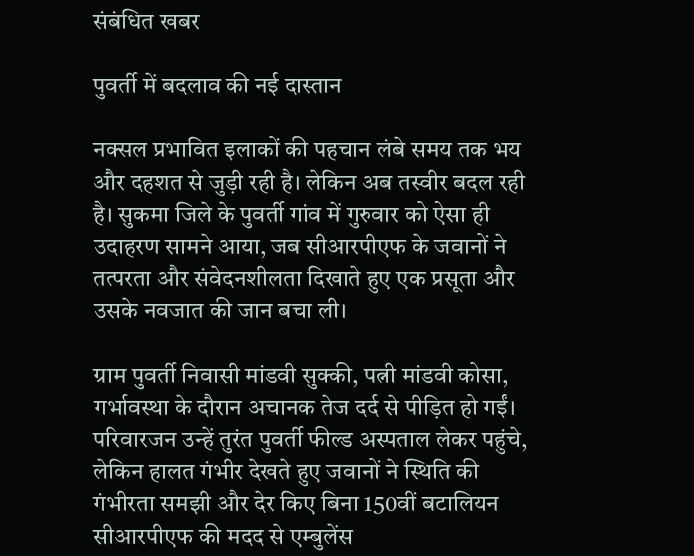संबंधित खबर

पुवर्ती में बदलाव की नई दास्तान

नक्सल प्रभावित इलाकों की पहचान लंबे समय तक भय और दहशत से जुड़ी रही है। लेकिन अब तस्वीर बदल रही है। सुकमा जिले के पुवर्ती गांव में गुरुवार को ऐसा ही उदाहरण सामने आया, जब सीआरपीएफ के जवानों ने तत्परता और संवेदनशीलता दिखाते हुए एक प्रसूता और उसके नवजात की जान बचा ली।

ग्राम पुवर्ती निवासी मांडवी सुक्की, पत्नी मांडवी कोसा, गर्भावस्था के दौरान अचानक तेज दर्द से पीड़ित हो गईं। परिवारजन उन्हें तुरंत पुवर्ती फील्ड अस्पताल लेकर पहुंचे, लेकिन हालत गंभीर देखते हुए जवानों ने स्थिति की गंभीरता समझी और देर किए बिना 150वीं बटालियन सीआरपीएफ की मदद से एम्बुलेंस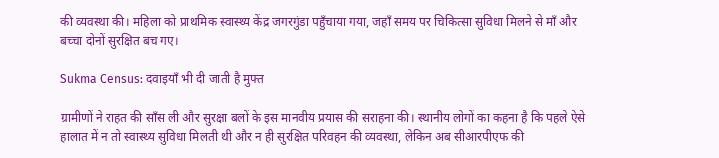की व्यवस्था की। महिला को प्राथमिक स्वास्थ्य केंद्र जगरगुंडा पहुँचाया गया, जहाँ समय पर चिकित्सा सुविधा मिलने से माँ और बच्चा दोनों सुरक्षित बच गए।

Sukma Census: दवाइयाँ भी दी जाती है मुफ्त

ग्रामीणों ने राहत की साँस ली और सुरक्षा बलों के इस मानवीय प्रयास की सराहना की। स्थानीय लोगों का कहना है कि पहले ऐसे हालात में न तो स्वास्थ्य सुविधा मिलती थी और न ही सुरक्षित परिवहन की व्यवस्था, लेकिन अब सीआरपीएफ की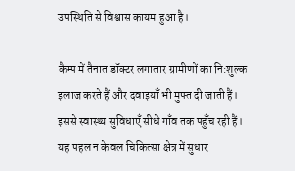उपस्थिति से विश्वास कायम हुआ है।

कैम्प में तैनात डॉक्टर लगातार ग्रामीणों का नि:शुल्क इलाज करते हैं और दवाइयाँ भी मुफ्त दी जाती हैं। इससे स्वास्थ्य सुविधाएँ सीधे गाँव तक पहुँच रही हैं। यह पहल न केवल चिकित्सा क्षेत्र में सुधार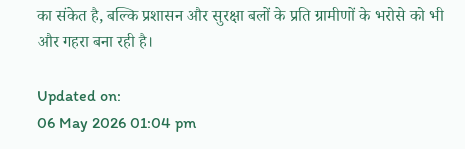का संकेत है, बल्कि प्रशासन और सुरक्षा बलों के प्रति ग्रामीणों के भरोसे को भी और गहरा बना रही है।

Updated on:
06 May 2026 01:04 pm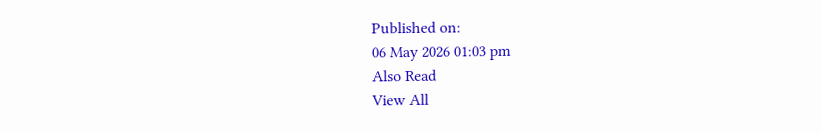Published on:
06 May 2026 01:03 pm
Also Read
View All